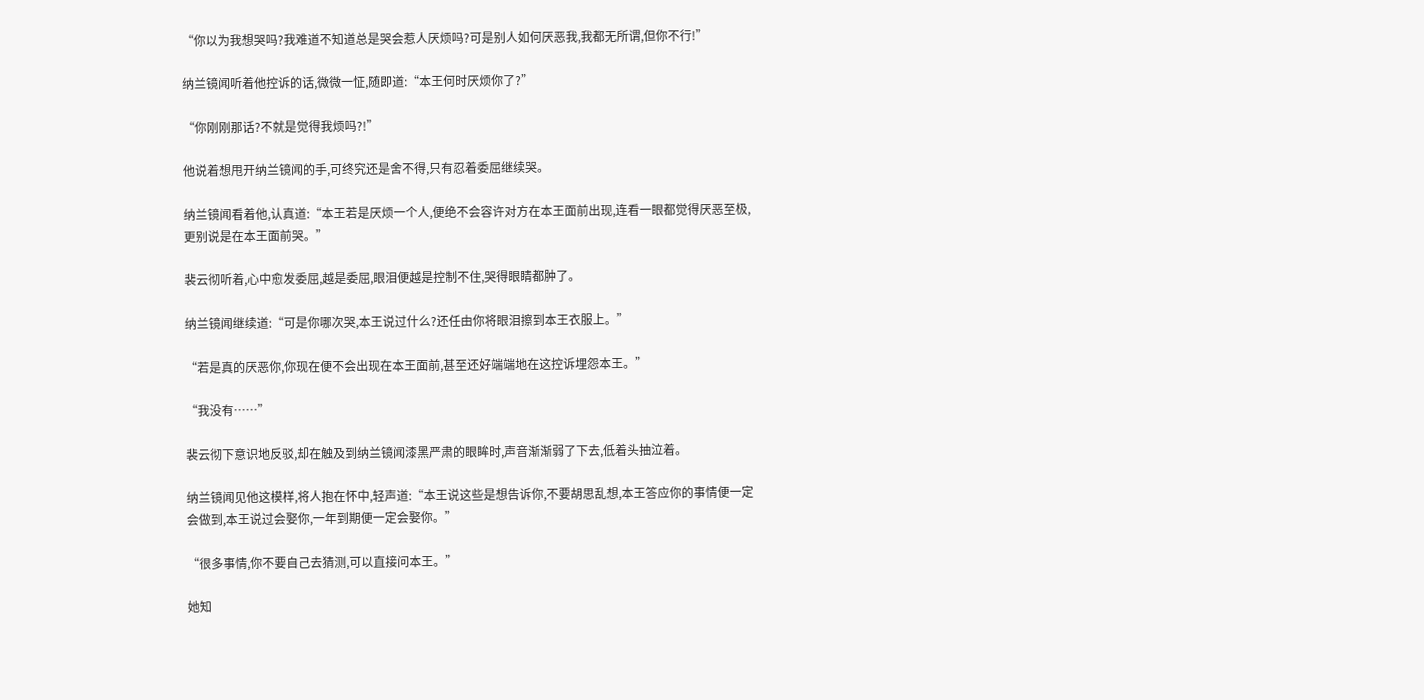“你以为我想哭吗?我难道不知道总是哭会惹人厌烦吗?可是别人如何厌恶我,我都无所谓,但你不行!”

纳兰镜闻听着他控诉的话,微微一怔,随即道:“本王何时厌烦你了?”

“你刚刚那话?不就是觉得我烦吗?!”

他说着想甩开纳兰镜闻的手,可终究还是舍不得,只有忍着委屈继续哭。

纳兰镜闻看着他,认真道:“本王若是厌烦一个人,便绝不会容许对方在本王面前出现,连看一眼都觉得厌恶至极,更别说是在本王面前哭。”

裴云彻听着,心中愈发委屈,越是委屈,眼泪便越是控制不住,哭得眼睛都肿了。

纳兰镜闻继续道:“可是你哪次哭,本王说过什么?还任由你将眼泪擦到本王衣服上。”

“若是真的厌恶你,你现在便不会出现在本王面前,甚至还好端端地在这控诉埋怨本王。”

“我没有……”

裴云彻下意识地反驳,却在触及到纳兰镜闻漆黑严肃的眼眸时,声音渐渐弱了下去,低着头抽泣着。

纳兰镜闻见他这模样,将人抱在怀中,轻声道:“本王说这些是想告诉你,不要胡思乱想,本王答应你的事情便一定会做到,本王说过会娶你,一年到期便一定会娶你。”

“很多事情,你不要自己去猜测,可以直接问本王。”

她知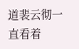道裴云彻一直看着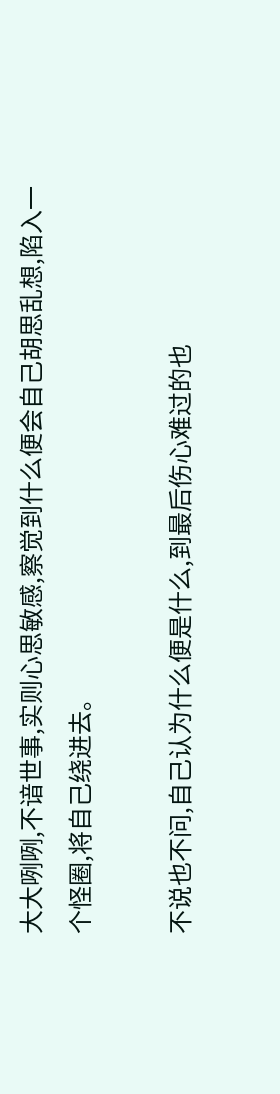大大咧咧,不谙世事,实则心思敏感,察觉到什么便会自己胡思乱想,陷入一个怪圈,将自己绕进去。

不说也不问,自己认为什么便是什么,到最后伤心难过的也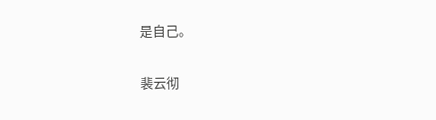是自己。

裴云彻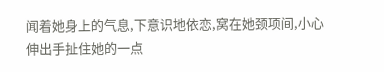闻着她身上的气息,下意识地依恋,窝在她颈项间,小心伸出手扯住她的一点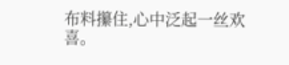布料攥住,心中泛起一丝欢喜。